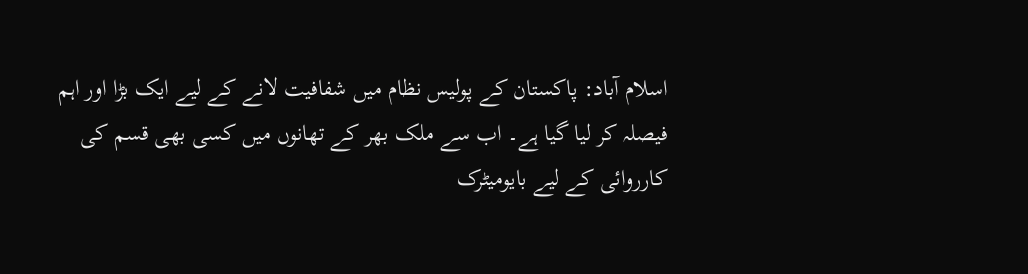اسلام آباد: پاکستان کے پولیس نظام میں شفافیت لانے کے لیے ایک بڑا اور اہم فیصلہ کر لیا گیا ہے۔ اب سے ملک بھر کے تھانوں میں کسی بھی قسم کی کارروائی کے لیے بایومیٹرک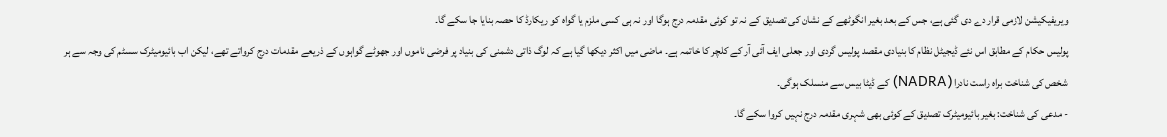ویریفیکیشن لازمی قرار دے دی گئی ہے، جس کے بعد بغیر انگوٹھے کے نشان کی تصدیق کے نہ تو کوئی مقدمہ درج ہوگا اور نہ ہی کسی ملزم یا گواہ کو ریکارڈ کا حصہ بنایا جا سکے گا۔
پولیس حکام کے مطابق اس نئے ڈیجیٹل نظام کا بنیادی مقصد پولیس گردی اور جعلی ایف آئی آر کے کلچر کا خاتمہ ہے۔ ماضی میں اکثر دیکھا گیا ہے کہ لوگ ذاتی دشمنی کی بنیاد پر فرضی ناموں اور جھوٹے گواہوں کے ذریعے مقدمات درج کرواتے تھے، لیکن اب بائیومیٹرک سسٹم کی وجہ سے ہر شخص کی شناخت براہ راست نادرا (NADRA) کے ڈیٹا بیس سے منسلک ہوگی۔
- مدعی کی شناخت: بغیر بائیومیٹرک تصدیق کے کوئی بھی شہری مقدمہ درج نہیں کروا سکے گا۔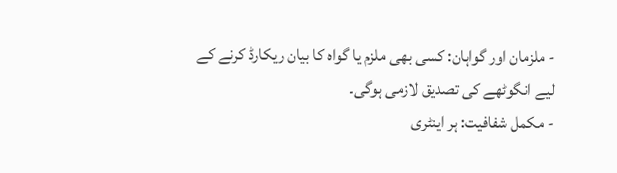- ملزمان اور گواہان: کسی بھی ملزم یا گواہ کا بیان ریکارڈ کرنے کے لیے انگوٹھے کی تصدیق لازمی ہوگی۔
- مکمل شفافیت: ہر اینٹری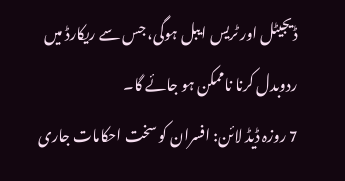ڈیجیٹل اور ٹریس ایبل ہوگی، جس سے ریکارڈ میں ردوبدل کرنا ناممکن ہو جائے گا۔
7 روزہ ڈیڈ لائن: افسران کو سخت احکامات جاری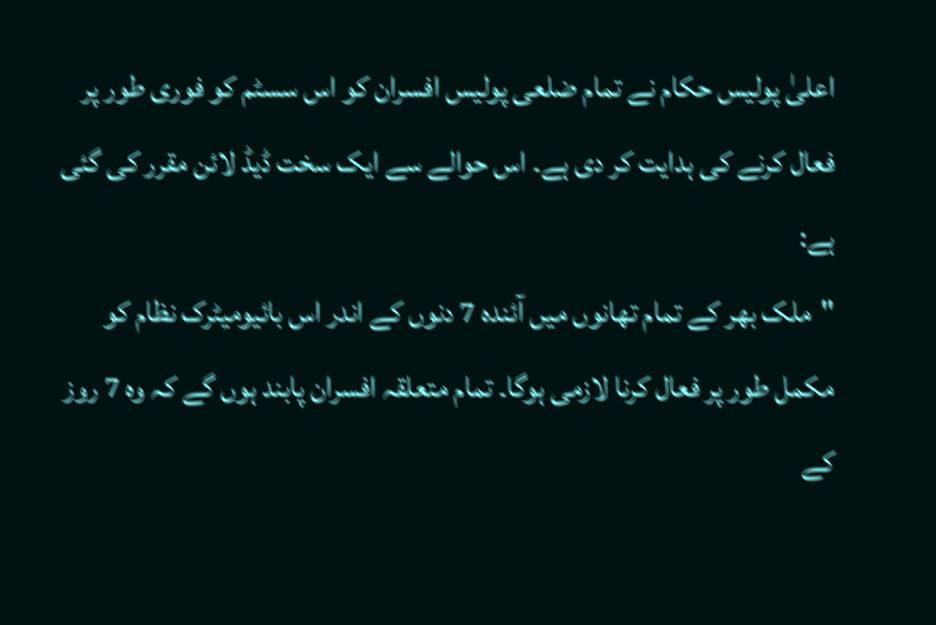اعلیٰ پولیس حکام نے تمام ضلعی پولیس افسران کو اس سسٹم کو فوری طور پر فعال کرنے کی ہدایت کر دی ہے۔ اس حوالے سے ایک سخت ڈیڈ لائن مقرر کی گئی ہے:
"ملک بھر کے تمام تھانوں میں آئندہ 7 دنوں کے اندر اس بائیومیٹرک نظام کو مکمل طور پر فعال کرنا لازمی ہوگا۔ تمام متعلقہ افسران پابند ہوں گے کہ وہ 7 روز کے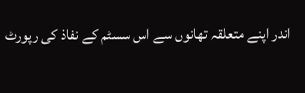اندر اپنے متعلقہ تھانوں سے اس سسٹم کے نفاذ کی رپورٹ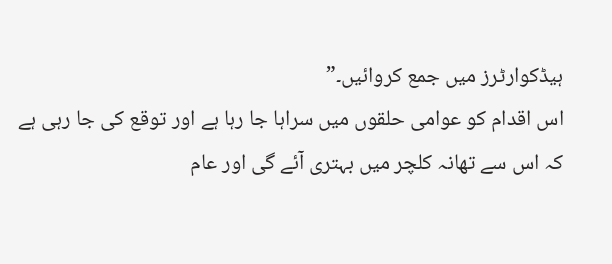ہیڈکوارٹرز میں جمع کروائیں۔”
اس اقدام کو عوامی حلقوں میں سراہا جا رہا ہے اور توقع کی جا رہی ہے کہ اس سے تھانہ کلچر میں بہتری آئے گی اور عام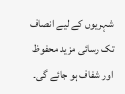شہریوں کے لیے انصاف تک رسائی مزید محفوظ اور شفاف ہو جائے گی۔